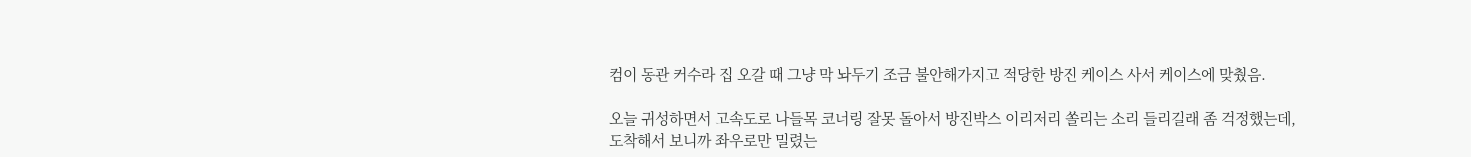컴이 동관 커수라 집 오갈 때 그냥 막 놔두기 조금 불안해가지고 적당한 방진 케이스 사서 케이스에 맞췄음.

오늘 귀성하면서 고속도로 나들목 코너링 잘못 돌아서 방진박스 이리저리 쏠리는 소리 들리길래 좀 걱정했는데,
도착해서 보니까 좌우로만 밀렸는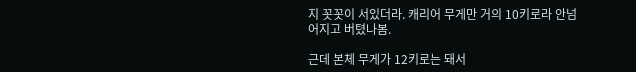지 꼿꼿이 서있더라. 캐리어 무게만 거의 10키로라 안넘어지고 버텼나봄.

근데 본체 무게가 12키로는 돼서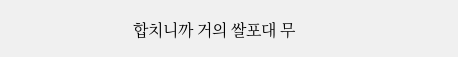합치니까 거의 쌀포대 무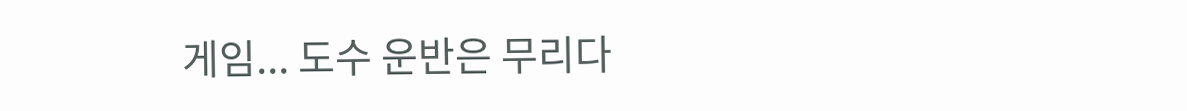게임... 도수 운반은 무리다